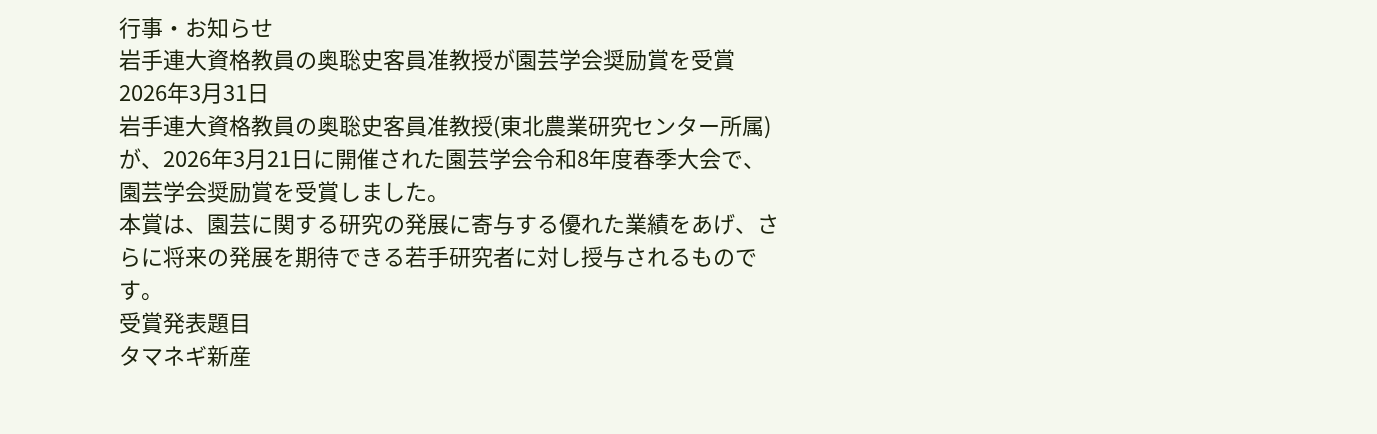行事・お知らせ
岩手連大資格教員の奥聡史客員准教授が園芸学会奨励賞を受賞
2026年3月31日
岩手連大資格教員の奥聡史客員准教授(東北農業研究センター所属)が、2026年3月21日に開催された園芸学会令和8年度春季大会で、園芸学会奨励賞を受賞しました。
本賞は、園芸に関する研究の発展に寄与する優れた業績をあげ、さらに将来の発展を期待できる若手研究者に対し授与されるものです。
受賞発表題目
タマネギ新産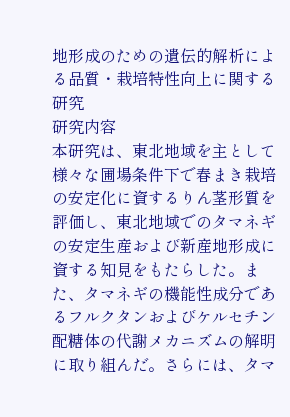地形成のための遺伝的解析による品質・栽培特性向上に関する研究
研究内容
本研究は、東北地域を主として様々な圃場条件下で春まき栽培の安定化に資するりん茎形質を評価し、東北地域でのタマネギの安定生産および新産地形成に資する知見をもたらした。また、タマネギの機能性成分であるフルクタンおよびケルセチン配糖体の代謝メカニズムの解明に取り組んだ。さらには、タマ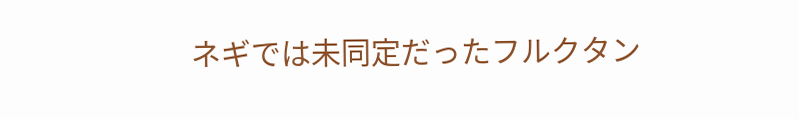ネギでは未同定だったフルクタン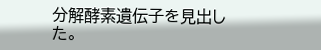分解酵素遺伝子を見出した。